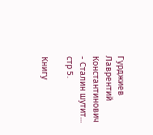Гурджиев Лаврентий Константинович - Сталин шутит... стр 5.

Книгу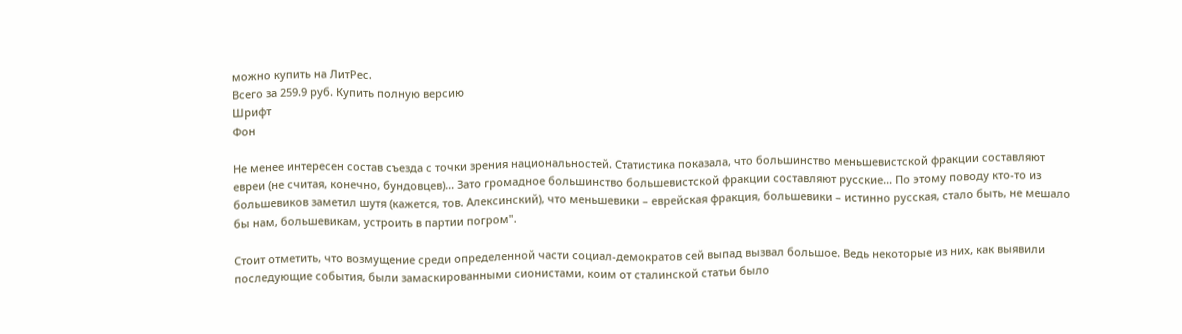можно купить на ЛитРес.
Всего за 259.9 руб. Купить полную версию
Шрифт
Фон

Не менее интересен состав съезда с точки зрения национальностей. Статистика показала, что большинство меньшевистской фракции составляют евреи (не считая, конечно, бундовцев)… Зато громадное большинство большевистской фракции составляют русские… По этому поводу кто-то из большевиков заметил шутя (кажется, тов. Алексинский), что меньшевики – еврейская фракция, большевики – истинно русская, стало быть, не мешало бы нам, большевикам, устроить в партии погром".

Стоит отметить, что возмущение среди определенной части социал-демократов сей выпад вызвал большое. Ведь некоторые из них, как выявили последующие события, были замаскированными сионистами, коим от сталинской статьи было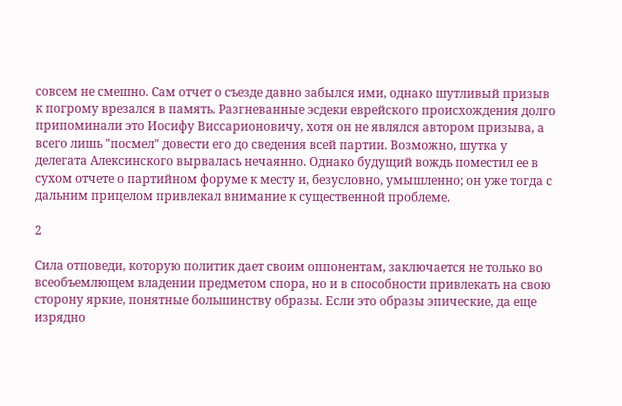совсем не смешно. Сам отчет о съезде давно забылся ими, однако шутливый призыв к погрому врезался в память. Разгневанные эсдеки еврейского происхождения долго припоминали это Иосифу Виссарионовичу, хотя он не являлся автором призыва, а всего лишь "посмел" довести его до сведения всей партии. Возможно, шутка у делегата Алексинского вырвалась нечаянно. Однако будущий вождь поместил ее в сухом отчете о партийном форуме к месту и, безусловно, умышленно; он уже тогда с дальним прицелом привлекал внимание к существенной проблеме.

2

Сила отповеди, которую политик дает своим оппонентам, заключается не только во всеобъемлющем владении предметом спора, но и в способности привлекать на свою сторону яркие, понятные большинству образы. Если это образы эпические, да еще изрядно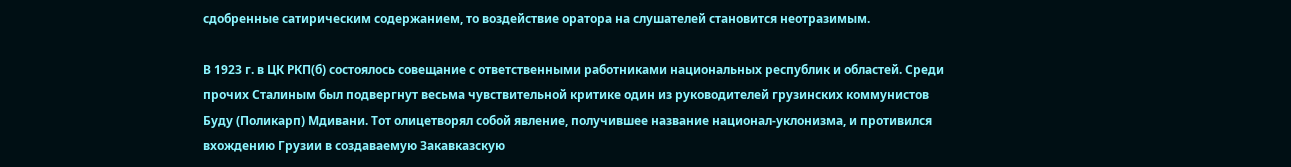сдобренные сатирическим содержанием, то воздействие оратора на слушателей становится неотразимым.

В 1923 г. в ЦК РКП(б) состоялось совещание с ответственными работниками национальных республик и областей. Среди прочих Сталиным был подвергнут весьма чувствительной критике один из руководителей грузинских коммунистов Буду (Поликарп) Мдивани. Тот олицетворял собой явление, получившее название национал-уклонизма, и противился вхождению Грузии в создаваемую Закавказскую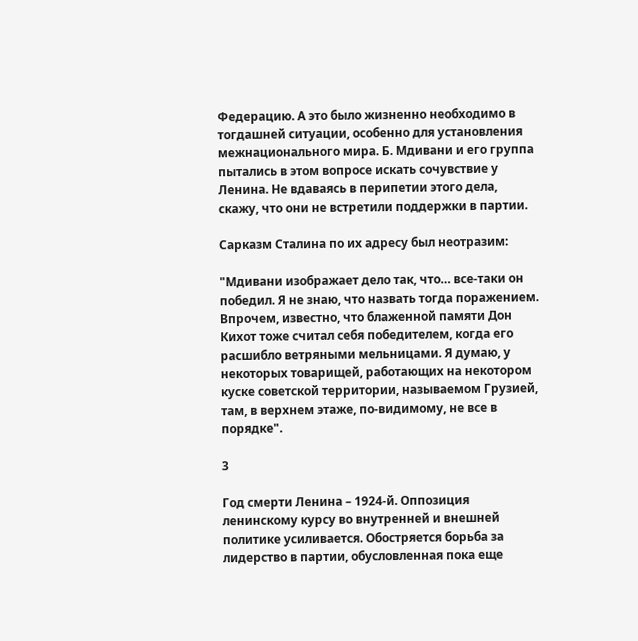Федерацию. А это было жизненно необходимо в тогдашней ситуации, особенно для установления межнационального мира. Б. Мдивани и его группа пытались в этом вопросе искать сочувствие у Ленина. Не вдаваясь в перипетии этого дела, скажу, что они не встретили поддержки в партии.

Сарказм Сталина по их адресу был неотразим:

"Мдивани изображает дело так, что… все-таки он победил. Я не знаю, что назвать тогда поражением. Впрочем, известно, что блаженной памяти Дон Кихот тоже считал себя победителем, когда его расшибло ветряными мельницами. Я думаю, у некоторых товарищей, работающих на некотором куске советской территории, называемом Грузией, там, в верхнем этаже, по-видимому, не все в порядке".

3

Год смерти Ленина – 1924-й. Оппозиция ленинскому курсу во внутренней и внешней политике усиливается. Обостряется борьба за лидерство в партии, обусловленная пока еще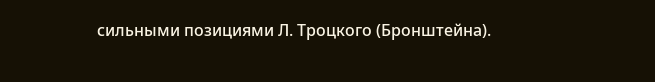сильными позициями Л. Троцкого (Бронштейна).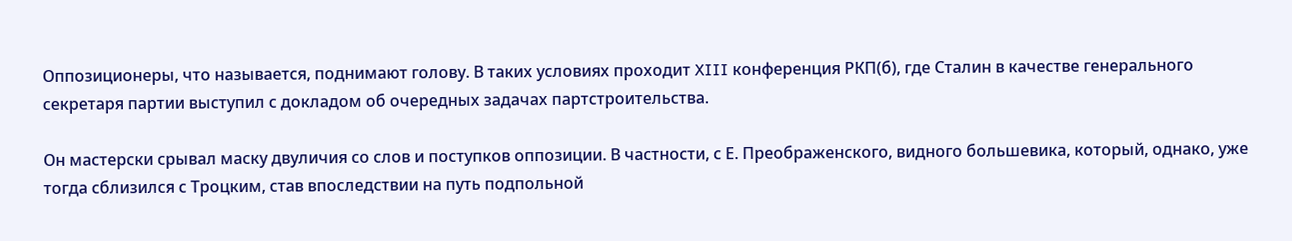Оппозиционеры, что называется, поднимают голову. В таких условиях проходит XIII конференция РКП(б), где Сталин в качестве генерального секретаря партии выступил с докладом об очередных задачах партстроительства.

Он мастерски срывал маску двуличия со слов и поступков оппозиции. В частности, с Е. Преображенского, видного большевика, который, однако, уже тогда сблизился с Троцким, став впоследствии на путь подпольной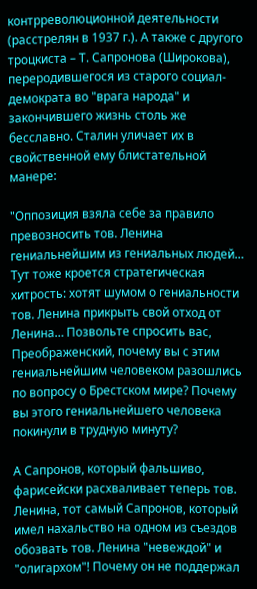контрреволюционной деятельности (расстрелян в 1937 г.). А также с другого троцкиста – Т. Сапронова (Широкова), переродившегося из старого социал-демократа во "врага народа" и закончившего жизнь столь же бесславно. Сталин уличает их в свойственной ему блистательной манере:

"Оппозиция взяла себе за правило превозносить тов. Ленина гениальнейшим из гениальных людей… Тут тоже кроется стратегическая хитрость: хотят шумом о гениальности тов. Ленина прикрыть свой отход от Ленина… Позвольте спросить вас, Преображенский, почему вы с этим гениальнейшим человеком разошлись по вопросу о Брестском мире? Почему вы этого гениальнейшего человека покинули в трудную минуту?

А Сапронов, который фальшиво, фарисейски расхваливает теперь тов. Ленина, тот самый Сапронов, который имел нахальство на одном из съездов обозвать тов. Ленина "невеждой" и "олигархом"! Почему он не поддержал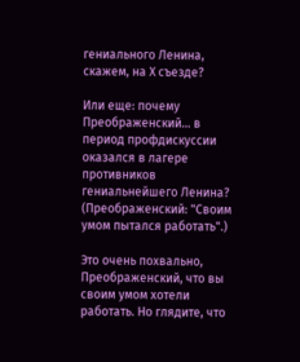гениального Ленина, скажем, на X съезде?

Или еще: почему Преображенский… в период профдискуссии оказался в лагере противников гениальнейшего Ленина? (Преображенский: "Своим умом пытался работать".)

Это очень похвально, Преображенский, что вы своим умом хотели работать. Но глядите, что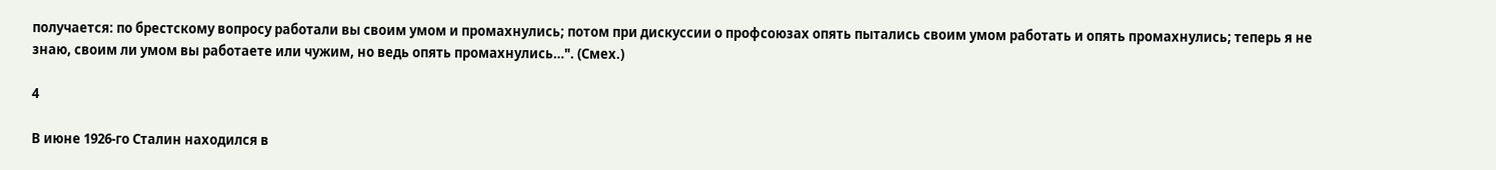получается: по брестскому вопросу работали вы своим умом и промахнулись; потом при дискуссии о профсоюзах опять пытались своим умом работать и опять промахнулись; теперь я не знаю, своим ли умом вы работаете или чужим, но ведь опять промахнулись…". (Смех.)

4

В июне 1926-го Сталин находился в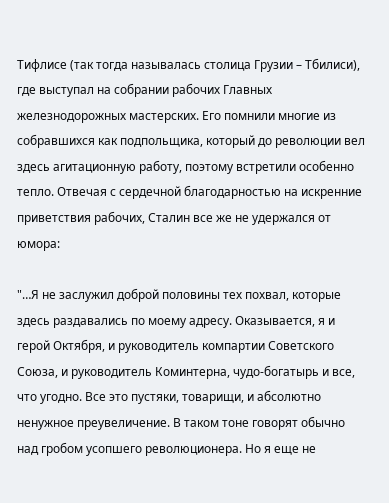Тифлисе (так тогда называлась столица Грузии – Тбилиси), где выступал на собрании рабочих Главных железнодорожных мастерских. Его помнили многие из собравшихся как подпольщика, который до революции вел здесь агитационную работу, поэтому встретили особенно тепло. Отвечая с сердечной благодарностью на искренние приветствия рабочих, Сталин все же не удержался от юмора:

"…Я не заслужил доброй половины тех похвал, которые здесь раздавались по моему адресу. Оказывается, я и герой Октября, и руководитель компартии Советского Союза, и руководитель Коминтерна, чудо-богатырь и все, что угодно. Все это пустяки, товарищи, и абсолютно ненужное преувеличение. В таком тоне говорят обычно над гробом усопшего революционера. Но я еще не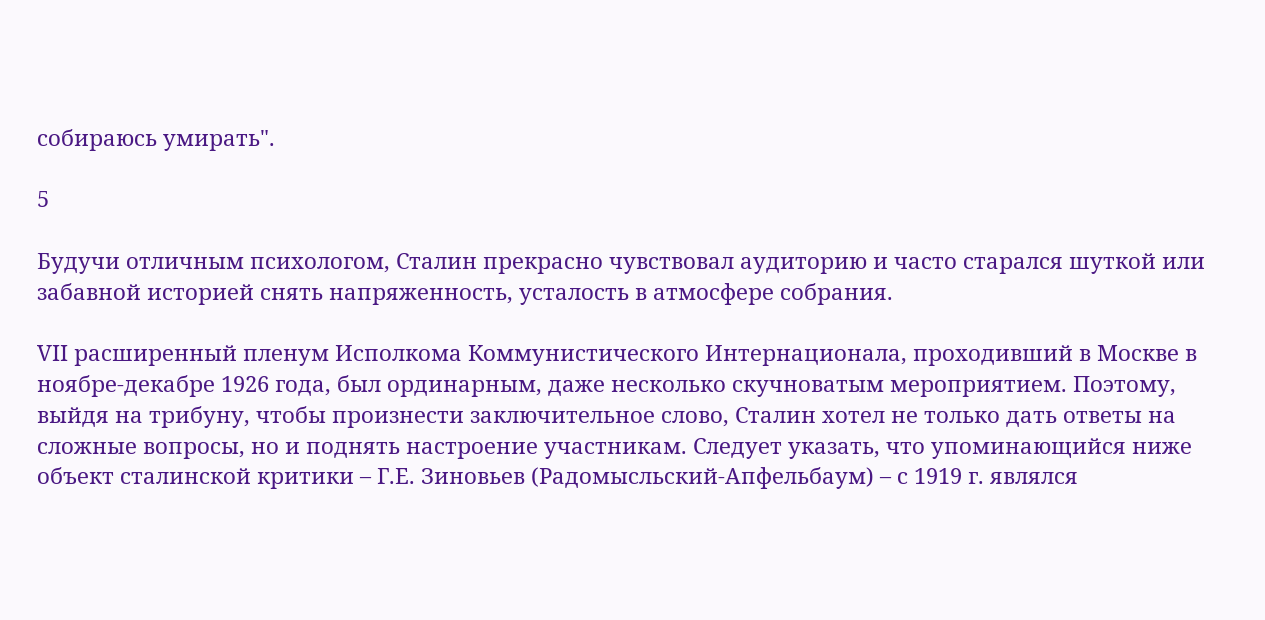собираюсь умирать".

5

Будучи отличным психологом, Сталин прекрасно чувствовал аудиторию и часто старался шуткой или забавной историей снять напряженность, усталость в атмосфере собрания.

VII расширенный пленум Исполкома Коммунистического Интернационала, проходивший в Москве в ноябре-декабре 1926 года, был ординарным, даже несколько скучноватым мероприятием. Поэтому, выйдя на трибуну, чтобы произнести заключительное слово, Сталин хотел не только дать ответы на сложные вопросы, но и поднять настроение участникам. Следует указать, что упоминающийся ниже объект сталинской критики – Г.Е. Зиновьев (Радомысльский-Апфельбаум) – с 1919 г. являлся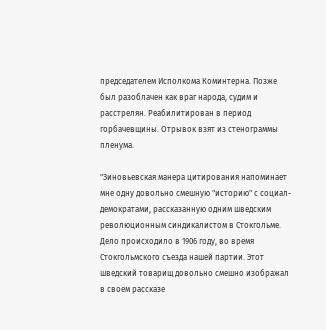председателем Исполкома Коминтерна. Позже был разоблачен как враг народа, судим и расстрелян. Реабилитирован в период горбачевщины. Отрывок взят из стенограммы пленума.

"Зиновьевская манера цитирования напоминает мне одну довольно смешную "историю" с социал-демократами, рассказанную одним шведским революционным синдикалистом в Стокгольме. Дело происходило в 1906 году, во время Стокгольмского съезда нашей партии. Этот шведский товарищ довольно смешно изображал в своем рассказе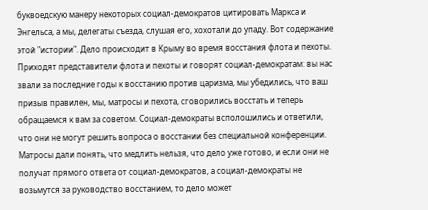буквоедскую манеру некоторых социал-демократов цитировать Маркса и Энгельса, а мы, делегаты съезда, слушая его, хохотали до упаду. Вот содержание этой "истории". Дело происходит в Крыму во время восстания флота и пехоты. Приходят представители флота и пехоты и говорят социал-демократам: вы нас звали за последние годы к восстанию против царизма, мы убедились, что ваш призыв правилен, мы, матросы и пехота, сговорились восстать и теперь обращаемся к вам за советом. Социал-демократы всполошились и ответили, что они не могут решить вопроса о восстании без специальной конференции. Матросы дали понять, что медлить нельзя, что дело уже готово, и если они не получат прямого ответа от социал-демократов, а социал-демократы не возьмутся за руководство восстанием, то дело может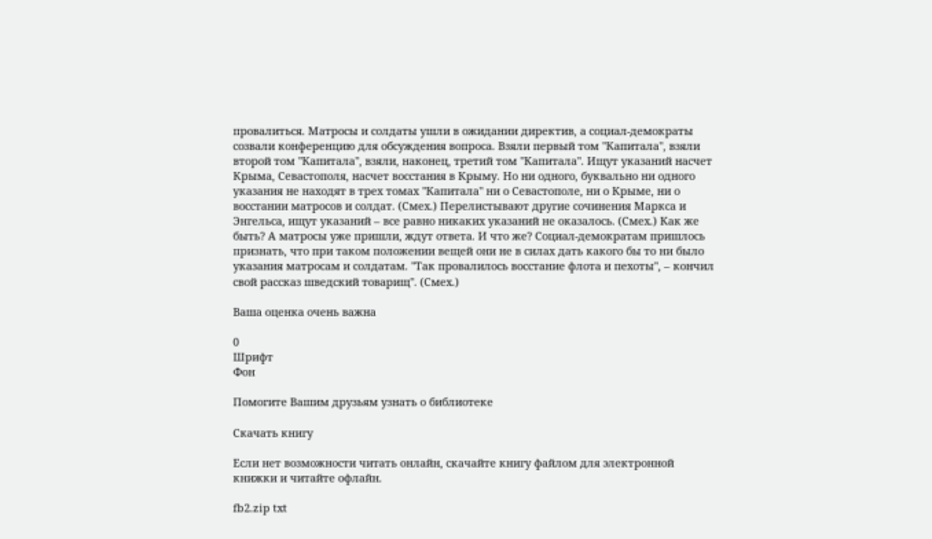провалиться. Матросы и солдаты ушли в ожидании директив, а социал-демократы созвали конференцию для обсуждения вопроса. Взяли первый том "Капитала", взяли второй том "Капитала", взяли, наконец, третий том "Капитала". Ищут указаний насчет Крыма, Севастополя, насчет восстания в Крыму. Но ни одного, буквально ни одного указания не находят в трех томах "Капитала" ни о Севастополе, ни о Крыме, ни о восстании матросов и солдат. (Смех.) Перелистывают другие сочинения Маркса и Энгельса, ищут указаний – все равно никаких указаний не оказалось. (Смех.) Как же быть? А матросы уже пришли, ждут ответа. И что же? Социал-демократам пришлось признать, что при таком положении вещей они не в силах дать какого бы то ни было указания матросам и солдатам. "Так провалилось восстание флота и пехоты", – кончил свой рассказ шведский товарищ". (Смех.)

Ваша оценка очень важна

0
Шрифт
Фон

Помогите Вашим друзьям узнать о библиотеке

Скачать книгу

Если нет возможности читать онлайн, скачайте книгу файлом для электронной книжки и читайте офлайн.

fb2.zip txt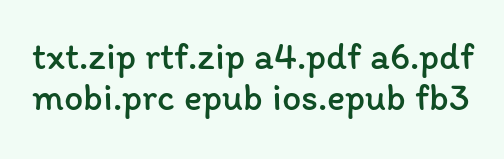txt.zip rtf.zip a4.pdf a6.pdf mobi.prc epub ios.epub fb3